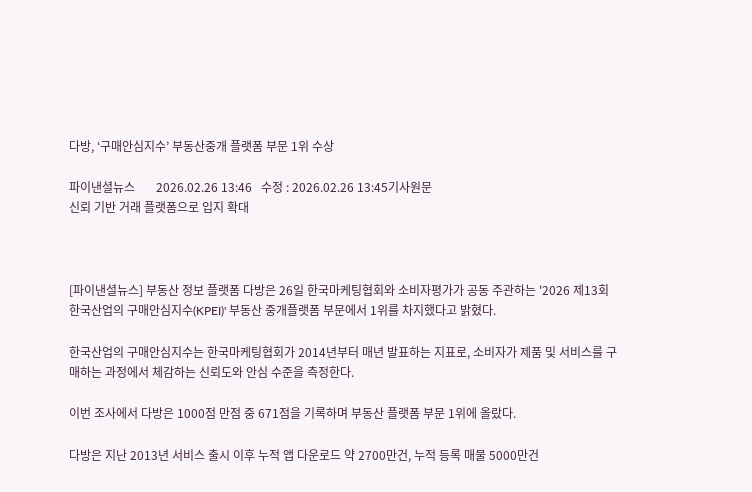다방, ‘구매안심지수’ 부동산중개 플랫폼 부문 1위 수상

파이낸셜뉴스       2026.02.26 13:46   수정 : 2026.02.26 13:45기사원문
신뢰 기반 거래 플랫폼으로 입지 확대



[파이낸셜뉴스] 부동산 정보 플랫폼 다방은 26일 한국마케팅협회와 소비자평가가 공동 주관하는 '2026 제13회 한국산업의 구매안심지수(KPEI)' 부동산 중개플랫폼 부문에서 1위를 차지했다고 밝혔다.

한국산업의 구매안심지수는 한국마케팅협회가 2014년부터 매년 발표하는 지표로, 소비자가 제품 및 서비스를 구매하는 과정에서 체감하는 신뢰도와 안심 수준을 측정한다.

이번 조사에서 다방은 1000점 만점 중 671점을 기록하며 부동산 플랫폼 부문 1위에 올랐다.

다방은 지난 2013년 서비스 출시 이후 누적 앱 다운로드 약 2700만건, 누적 등록 매물 5000만건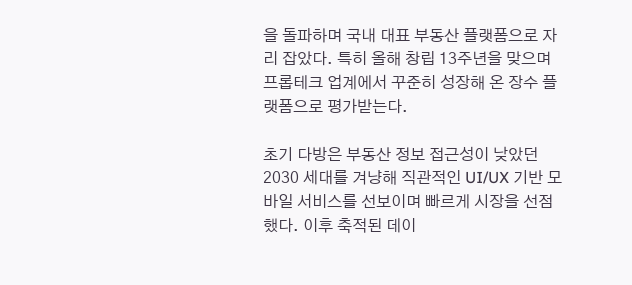을 돌파하며 국내 대표 부동산 플랫폼으로 자리 잡았다. 특히 올해 창립 13주년을 맞으며 프롭테크 업계에서 꾸준히 성장해 온 장수 플랫폼으로 평가받는다.

초기 다방은 부동산 정보 접근성이 낮았던 2030 세대를 겨냥해 직관적인 UI/UX 기반 모바일 서비스를 선보이며 빠르게 시장을 선점했다. 이후 축적된 데이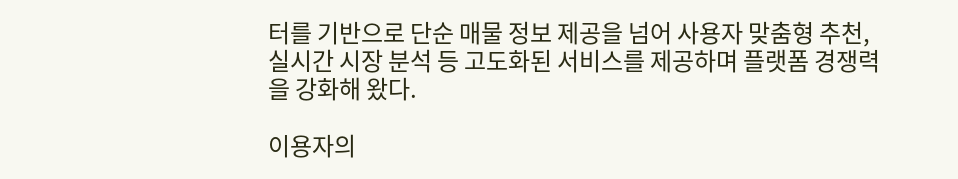터를 기반으로 단순 매물 정보 제공을 넘어 사용자 맞춤형 추천, 실시간 시장 분석 등 고도화된 서비스를 제공하며 플랫폼 경쟁력을 강화해 왔다.

이용자의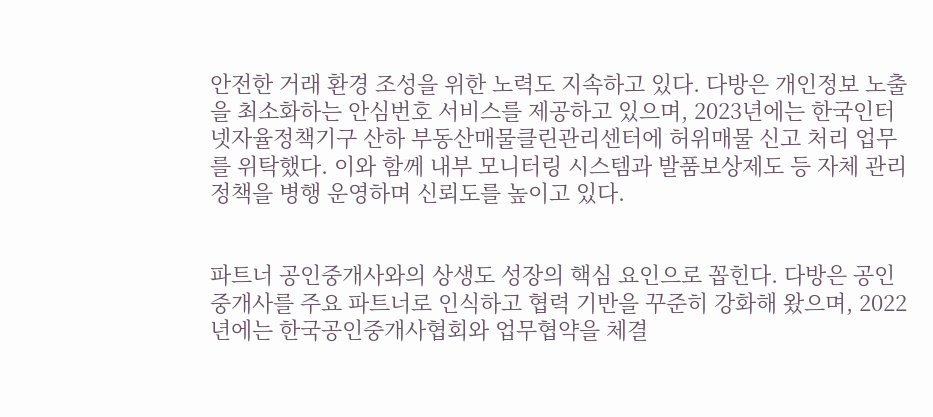안전한 거래 환경 조성을 위한 노력도 지속하고 있다. 다방은 개인정보 노출을 최소화하는 안심번호 서비스를 제공하고 있으며, 2023년에는 한국인터넷자율정책기구 산하 부동산매물클린관리센터에 허위매물 신고 처리 업무를 위탁했다. 이와 함께 내부 모니터링 시스템과 발품보상제도 등 자체 관리 정책을 병행 운영하며 신뢰도를 높이고 있다.


파트너 공인중개사와의 상생도 성장의 핵심 요인으로 꼽힌다. 다방은 공인중개사를 주요 파트너로 인식하고 협력 기반을 꾸준히 강화해 왔으며, 2022년에는 한국공인중개사협회와 업무협약을 체결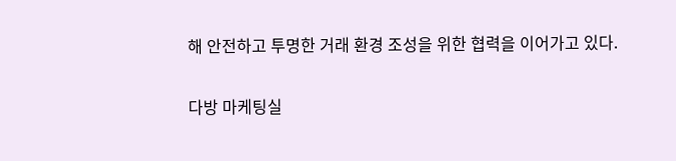해 안전하고 투명한 거래 환경 조성을 위한 협력을 이어가고 있다.

다방 마케팅실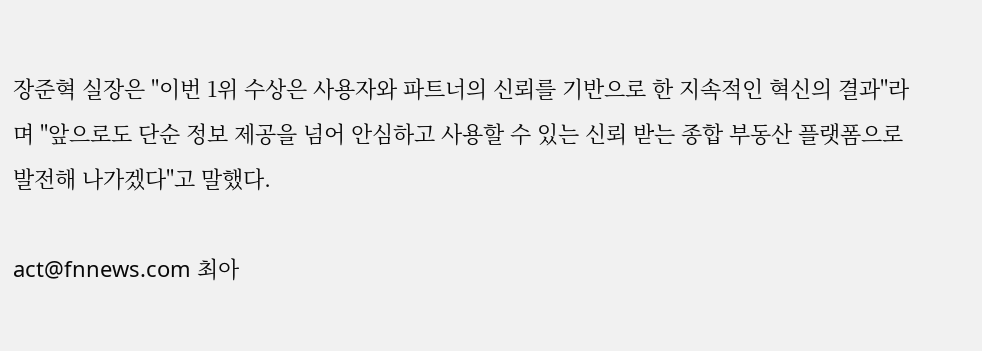장준혁 실장은 "이번 1위 수상은 사용자와 파트너의 신뢰를 기반으로 한 지속적인 혁신의 결과"라며 "앞으로도 단순 정보 제공을 넘어 안심하고 사용할 수 있는 신뢰 받는 종합 부동산 플랫폼으로 발전해 나가겠다"고 말했다.

act@fnnews.com 최아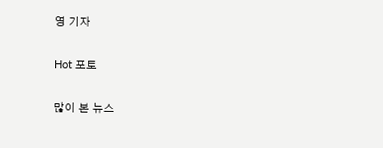영 기자

Hot 포토

많이 본 뉴스